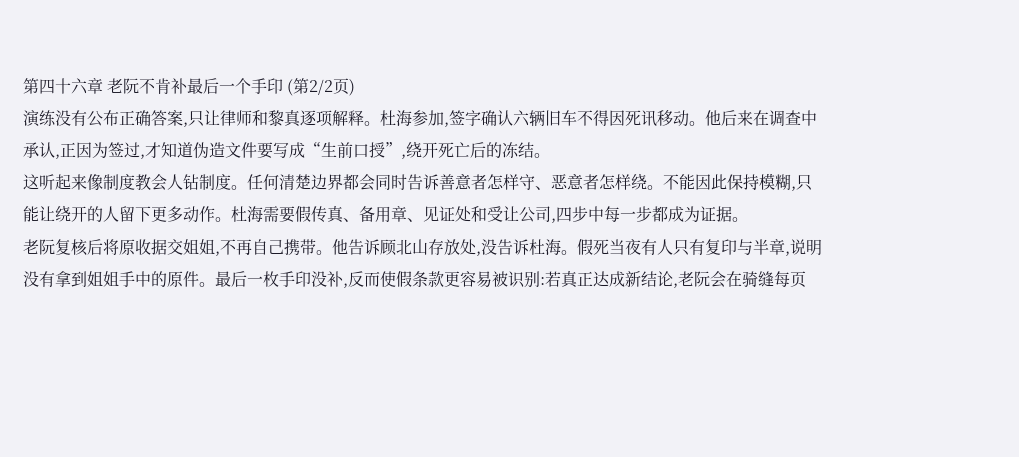第四十六章 老阮不肯补最后一个手印 (第2/2页)
演练没有公布正确答案,只让律师和黎真逐项解释。杜海参加,签字确认六辆旧车不得因死讯移动。他后来在调查中承认,正因为签过,才知道伪造文件要写成“生前口授”,绕开死亡后的冻结。
这听起来像制度教会人钻制度。任何清楚边界都会同时告诉善意者怎样守、恶意者怎样绕。不能因此保持模糊,只能让绕开的人留下更多动作。杜海需要假传真、备用章、见证处和受让公司,四步中每一步都成为证据。
老阮复核后将原收据交姐姐,不再自己携带。他告诉顾北山存放处,没告诉杜海。假死当夜有人只有复印与半章,说明没有拿到姐姐手中的原件。最后一枚手印没补,反而使假条款更容易被识别:若真正达成新结论,老阮会在骑缝每页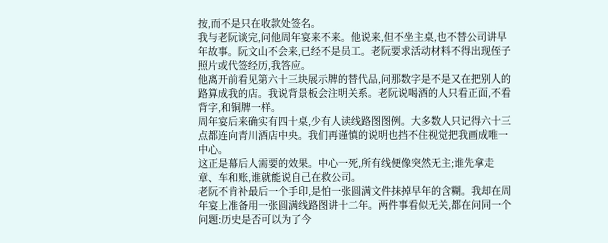按,而不是只在收款处签名。
我与老阮谈完,问他周年宴来不来。他说来,但不坐主桌,也不替公司讲早年故事。阮文山不会来,已经不是员工。老阮要求活动材料不得出现侄子照片或代签经历,我答应。
他离开前看见第六十三块展示牌的替代品,问那数字是不是又在把别人的路算成我的店。我说背景板会注明关系。老阮说喝酒的人只看正面,不看背字,和铜牌一样。
周年宴后来确实有四十桌,少有人读线路图图例。大多数人只记得六十三点都连向青川酒店中央。我们再谨慎的说明也挡不住视觉把我画成唯一中心。
这正是幕后人需要的效果。中心一死,所有线便像突然无主;谁先拿走章、车和账,谁就能说自己在救公司。
老阮不肯补最后一个手印,是怕一张圆满文件抹掉早年的含糊。我却在周年宴上准备用一张圆满线路图讲十二年。两件事看似无关,都在问同一个问题:历史是否可以为了今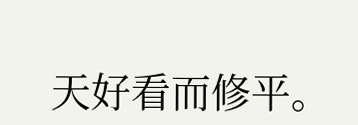天好看而修平。